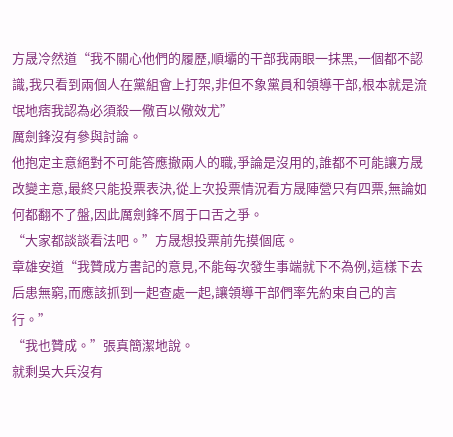方晟冷然道“我不關心他們的履歷,順壩的干部我兩眼一抹黑,一個都不認識,我只看到兩個人在黨組會上打架,非但不象黨員和領導干部,根本就是流氓地痞我認為必須殺一儆百以儆效尤”
厲劍鋒沒有參與討論。
他抱定主意絕對不可能答應撤兩人的職,爭論是沒用的,誰都不可能讓方晟改變主意,最終只能投票表決,從上次投票情況看方晟陣營只有四票,無論如何都翻不了盤,因此厲劍鋒不屑于口舌之爭。
“大家都談談看法吧。”方晟想投票前先摸個底。
章雄安道“我贊成方書記的意見,不能每次發生事端就下不為例,這樣下去后患無窮,而應該抓到一起查處一起,讓領導干部們率先約束自己的言行。”
“我也贊成。”張真簡潔地說。
就剩吳大兵沒有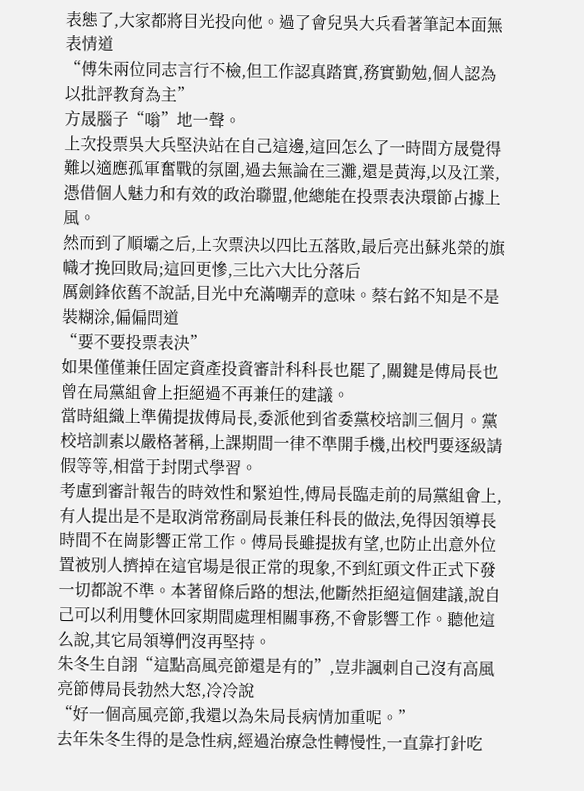表態了,大家都將目光投向他。過了會兒吳大兵看著筆記本面無表情道
“傅朱兩位同志言行不檢,但工作認真踏實,務實勤勉,個人認為以批評教育為主”
方晟腦子“嗡”地一聲。
上次投票吳大兵堅決站在自己這邊,這回怎么了一時間方晟覺得難以適應孤軍奮戰的氛圍,過去無論在三灘,還是黃海,以及江業,憑借個人魅力和有效的政治聯盟,他總能在投票表決環節占據上風。
然而到了順壩之后,上次票決以四比五落敗,最后亮出蘇兆榮的旗幟才挽回敗局;這回更慘,三比六大比分落后
厲劍鋒依舊不說話,目光中充滿嘲弄的意味。蔡右銘不知是不是裝糊涂,偏偏問道
“要不要投票表決”
如果僅僅兼任固定資產投資審計科科長也罷了,關鍵是傅局長也曾在局黨組會上拒絕過不再兼任的建議。
當時組織上準備提拔傅局長,委派他到省委黨校培訓三個月。黨校培訓素以嚴格著稱,上課期間一律不準開手機,出校門要逐級請假等等,相當于封閉式學習。
考慮到審計報告的時效性和緊迫性,傅局長臨走前的局黨組會上,有人提出是不是取消常務副局長兼任科長的做法,免得因領導長時間不在崗影響正常工作。傅局長雖提拔有望,也防止出意外位置被別人擠掉在這官場是很正常的現象,不到紅頭文件正式下發一切都說不準。本著留條后路的想法,他斷然拒絕這個建議,說自己可以利用雙休回家期間處理相關事務,不會影響工作。聽他這么說,其它局領導們沒再堅持。
朱冬生自詡“這點高風亮節還是有的”,豈非諷刺自己沒有高風亮節傅局長勃然大怒,冷冷說
“好一個高風亮節,我還以為朱局長病情加重呢。”
去年朱冬生得的是急性病,經過治療急性轉慢性,一直靠打針吃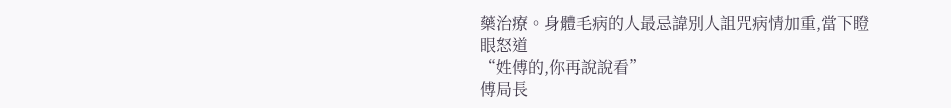藥治療。身體毛病的人最忌諱別人詛咒病情加重,當下瞪眼怒道
“姓傅的,你再說說看”
傅局長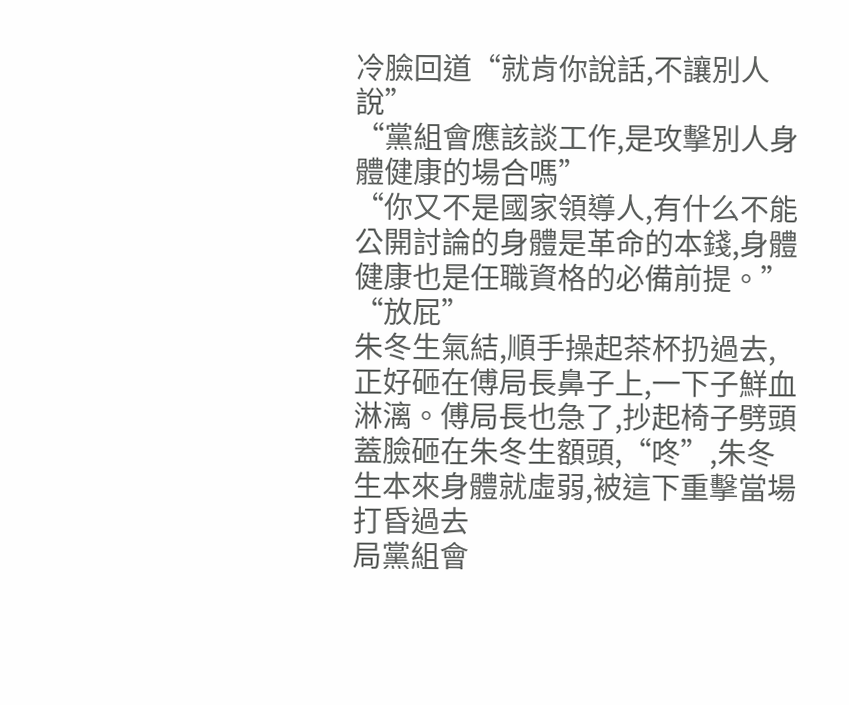冷臉回道“就肯你說話,不讓別人說”
“黨組會應該談工作,是攻擊別人身體健康的場合嗎”
“你又不是國家領導人,有什么不能公開討論的身體是革命的本錢,身體健康也是任職資格的必備前提。”
“放屁”
朱冬生氣結,順手操起茶杯扔過去,正好砸在傅局長鼻子上,一下子鮮血淋漓。傅局長也急了,抄起椅子劈頭蓋臉砸在朱冬生額頭,“咚”,朱冬生本來身體就虛弱,被這下重擊當場打昏過去
局黨組會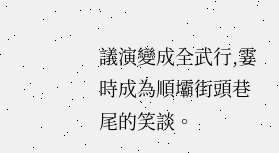議演變成全武行,霎時成為順壩街頭巷尾的笑談。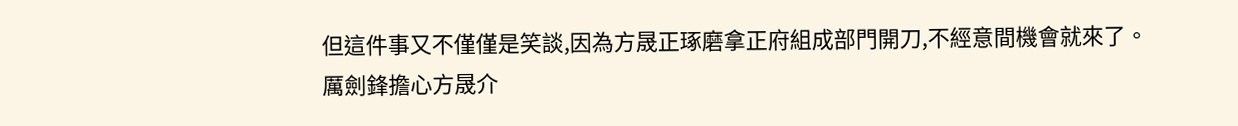但這件事又不僅僅是笑談,因為方晟正琢磨拿正府組成部門開刀,不經意間機會就來了。
厲劍鋒擔心方晟介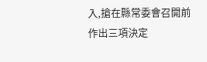入,搶在縣常委會召開前作出三項決定